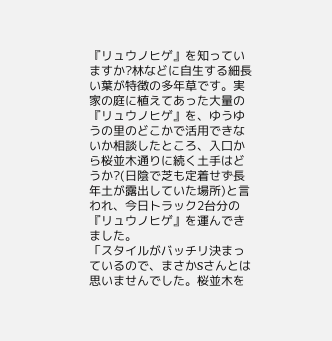『リュウノヒゲ』を知っていますか?林などに自生する細長い葉が特徴の多年草です。実家の庭に植えてあった大量の『リュウノヒゲ』を、ゆうゆうの里のどこかで活用できないか相談したところ、入口から桜並木通りに続く土手はどうか?(日陰で芝も定着せず長年土が露出していた場所)と言われ、今日トラック2台分の『リュウノヒゲ』を運んできました。
「スタイルがバッチリ決まっているので、まさかSさんとは思いませんでした。桜並木を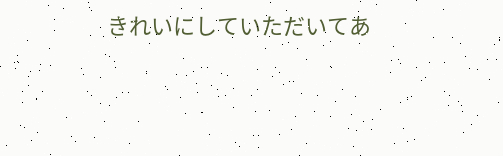きれいにしていただいてあ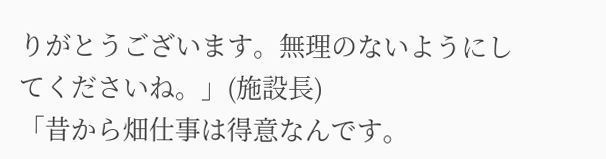りがとうございます。無理のないようにしてくださいね。」(施設長)
「昔から畑仕事は得意なんです。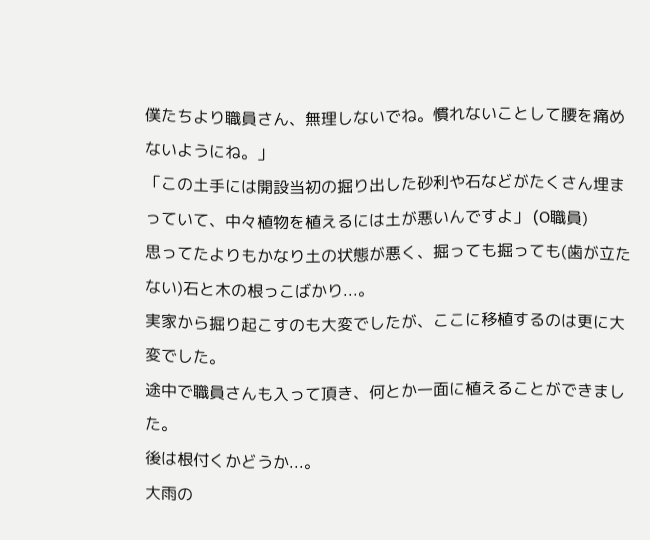僕たちより職員さん、無理しないでね。慣れないことして腰を痛めないようにね。」
「この土手には開設当初の掘り出した砂利や石などがたくさん埋まっていて、中々植物を植えるには土が悪いんですよ」 (O職員)
思ってたよりもかなり土の状態が悪く、掘っても掘っても(歯が立たない)石と木の根っこばかり...。
実家から掘り起こすのも大変でしたが、ここに移植するのは更に大変でした。
途中で職員さんも入って頂き、何とか一面に植えることができました。
後は根付くかどうか...。
大雨の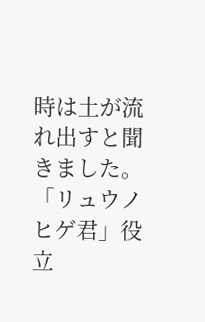時は土が流れ出すと聞きました。「リュウノヒゲ君」役立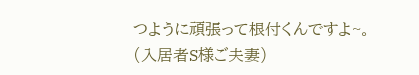つように頑張って根付くんですよ~。
(入居者S様ご夫妻)